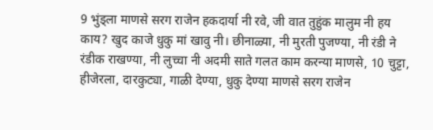9 भुंड्ला माणसे सरग राजेन हकदार्या नी रवे, जी वात तुहुंक मालुम नी हय काय? खुद काजे धुकु मां खावु नी। छीनाळ्या, नी मुरती पुजण्या, नी रंडी ने रंडीक राखण्या, नी लुच्चा नी अदमी साते गलत काम करन्या माणसे, 10 चुट्टा, हीजेरला, दारकुट्या, गाळी देण्या, धुकु देण्या माणसे सरग राजेन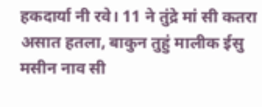हकदार्या नी रवे। 11 ने तुंद्रे मां सी कतरा असात हतला, बाकुन तुहुं मालीक ईसु मसीन नाव सी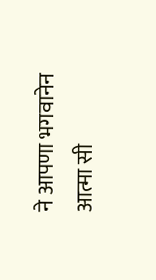ने आपणा भगवानेन आत्मा सी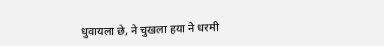धुवायला छे, ने चुखला हया ने धरमी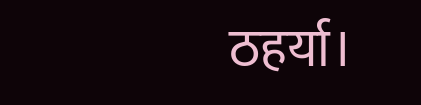ठहर्या।